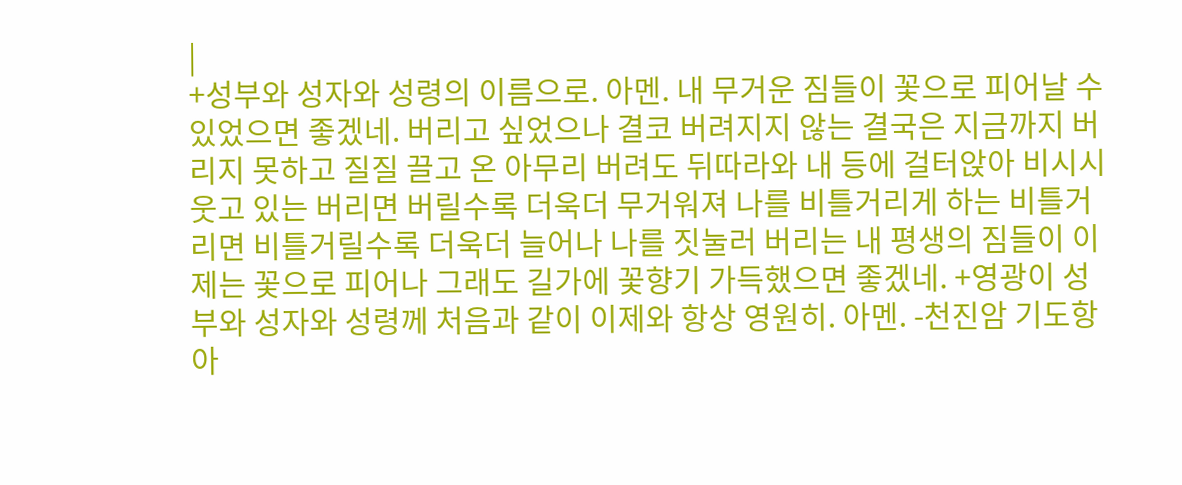|
+성부와 성자와 성령의 이름으로. 아멘. 내 무거운 짐들이 꽃으로 피어날 수 있었으면 좋겠네. 버리고 싶었으나 결코 버려지지 않는 결국은 지금까지 버리지 못하고 질질 끌고 온 아무리 버려도 뒤따라와 내 등에 걸터앉아 비시시 웃고 있는 버리면 버릴수록 더욱더 무거워져 나를 비틀거리게 하는 비틀거리면 비틀거릴수록 더욱더 늘어나 나를 짓눌러 버리는 내 평생의 짐들이 이제는 꽃으로 피어나 그래도 길가에 꽃향기 가득했으면 좋겠네. +영광이 성부와 성자와 성령께 처음과 같이 이제와 항상 영원히. 아멘. -천진암 기도항아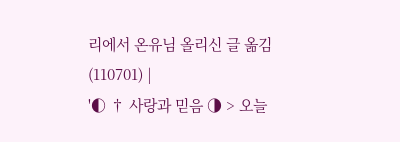리에서 온유님 올리신 글 옮김 (110701) |
'◐ † 사랑과 믿음 ◑ > 오늘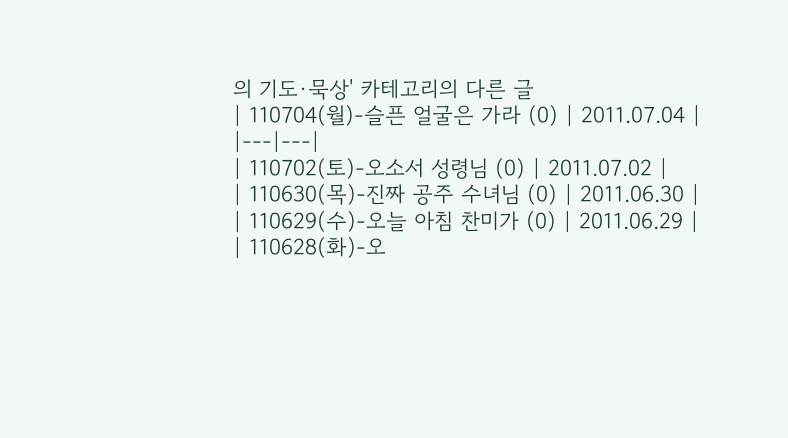의 기도·묵상' 카테고리의 다른 글
| 110704(월)-슬픈 얼굴은 가라 (0) | 2011.07.04 |
|---|---|
| 110702(토)-오소서 성령님 (0) | 2011.07.02 |
| 110630(목)-진짜 공주 수녀님 (0) | 2011.06.30 |
| 110629(수)-오늘 아침 찬미가 (0) | 2011.06.29 |
| 110628(화)-오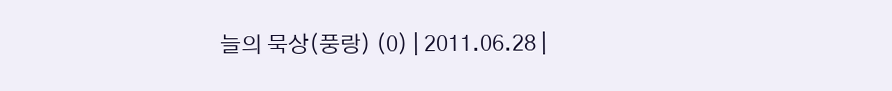늘의 묵상(풍랑) (0) | 2011.06.28 |